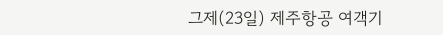그제(23일) 제주항공 여객기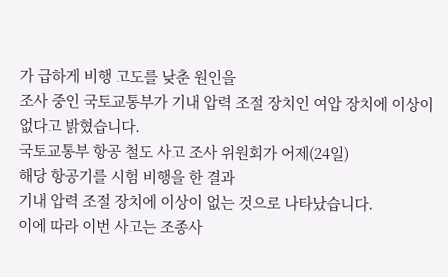가 급하게 비행 고도를 낮춘 원인을
조사 중인 국토교통부가 기내 압력 조절 장치인 여압 장치에 이상이 없다고 밝혔습니다.
국토교통부 항공 철도 사고 조사 위원회가 어제(24일)
해당 항공기를 시험 비행을 한 결과
기내 압력 조절 장치에 이상이 없는 것으로 나타났습니다.
이에 따라 이번 사고는 조종사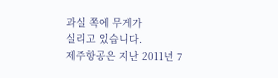과실 쪽에 무게가
실리고 있습니다.
제주항공은 지난 2011년 7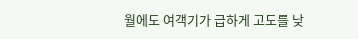월에도 여객기가 급하게 고도를 낮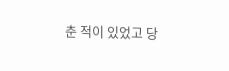춘 적이 있었고 당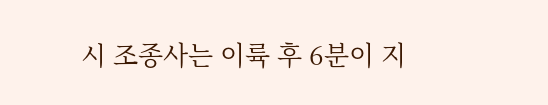시 조종사는 이륙 후 6분이 지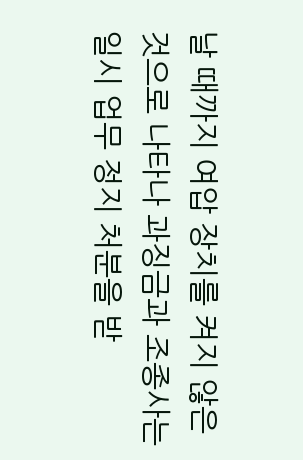날 때까지 여압 장치를 켜지 않은 것으로 나타나 과징금과 조종사는 일시 업무 정지 처분을 받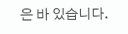은 바 있습니다.